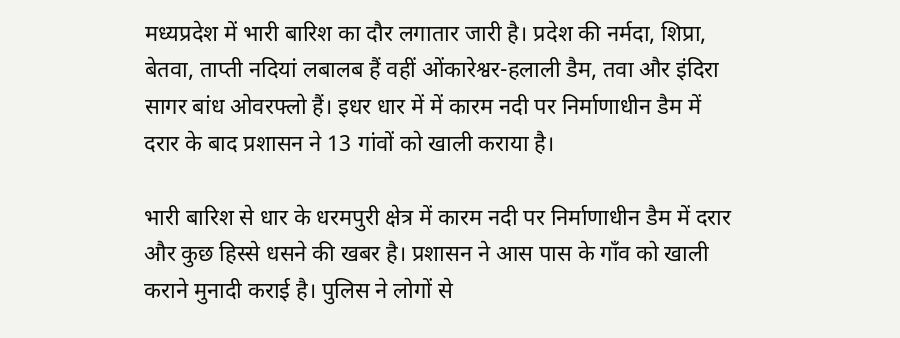मध्यप्रदेश में भारी बारिश का दौर लगातार जारी है। प्रदेश की नर्मदा, शिप्रा, बेतवा, ताप्ती नदियां लबालब हैं वहीं ओंकारेश्वर-हलाली डैम, तवा और इंदिरा सागर बांध ओवरफ्लो हैं। इधर धार में में कारम नदी पर निर्माणाधीन डैम में दरार के बाद प्रशासन ने 13 गांवों को खाली कराया है।

भारी बारिश से धार के धरमपुरी क्षेत्र में कारम नदी पर निर्माणाधीन डैम में दरार और कुछ हिस्से धसने की खबर है। प्रशासन ने आस पास के गाँव को खाली कराने मुनादी कराई है। पुलिस ने लोगों से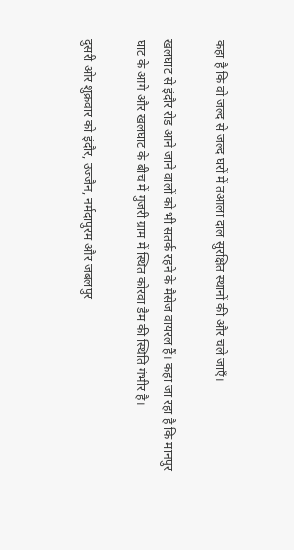कहा है कि वो जल्द से जल्द घरों में तआला दाल सुरक्षित स्थानों की और चले जाएँ।

खलघाट से इंदौर रोड आने जाने वालों को भी सतर्क रहने के मैसेज वायरल हैं। कहा जा रहा है कि मानपुर घाट के आगे और खलघाट के बीच में गुजरी ग्राम में स्थित कोरवा डैम की स्थिति गंभीर है।

दुसरी ओर शुक्रवार को इंदौर, उज्जैन, नर्मदापुरम और जबलपुर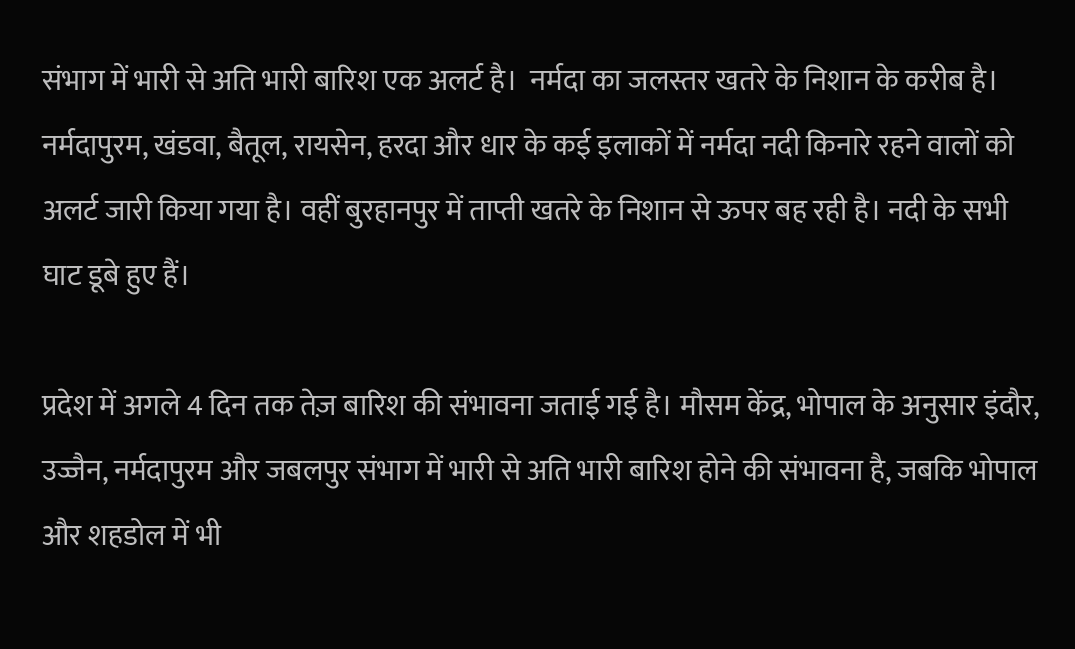संभाग में भारी से अति भारी बारिश एक अलर्ट है।  नर्मदा का जलस्तर खतरे के निशान के करीब है। नर्मदापुरम, खंडवा, बैतूल, रायसेन, हरदा और धार के कई इलाकों में नर्मदा नदी किनारे रहने वालों को अलर्ट जारी किया गया है। वहीं बुरहानपुर में ताप्ती खतरे के निशान से ऊपर बह रही है। नदी के सभी घाट डूबे हुए हैं।

प्रदेश में अगले 4 दिन तक तेज़ बारिश की संभावना जताई गई है। मौसम केंद्र, भोपाल के अनुसार इंदौर, उज्जैन, नर्मदापुरम और जबलपुर संभाग में भारी से अति भारी बारिश होने की संभावना है, जबकि भोपाल और शहडोल में भी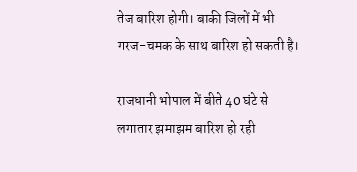तेज बारिश होगी। बाकी जिलों में भी गरज-चमक के साथ बारिश हो सकती है।

राजधानी भोपाल में बीते 40 घंटे से लगातार झमाझम बारिश हो रही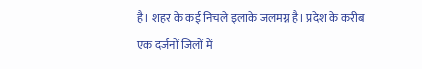है। शहर के कई निचले इलाके जलमग्न है। प्रदेश के करीब एक दर्जनों जिलों में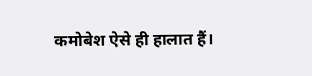कमोबेश ऐसे ही हालात हैं।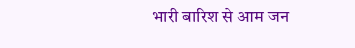भारी बारिश से आम जन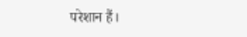परेशान हैं।